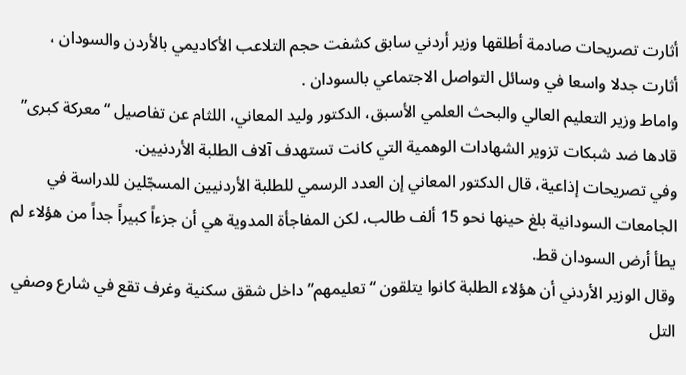أثارت تصريحات صادمة أطلقها وزير أردني سابق كشفت حجم التلاعب الأكاديمي بالأردن والسودان ، أثارت جدلا واسعا في وسائل التواصل الاجتماعي بالسودان .
واماط وزير التعليم العالي والبحث العلمي الأسبق، الدكتور وليد المعاني، اللثام عن تفاصيل “معركة كبرى” قادها ضد شبكات تزوير الشهادات الوهمية التي كانت تستهدف آلاف الطلبة الأردنيين.
وفي تصريحات إذاعية، قال الدكتور المعاني إن العدد الرسمي للطلبة الأردنيين المسجّلين للدراسة في الجامعات السودانية بلغ حينها نحو 15 ألف طالب، لكن المفاجأة المدوية هي أن جزءاً كبيراً جداً من هؤلاء لم يطأ أرض السودان قط.
وقال الوزير الأردني أن هؤلاء الطلبة كانوا يتلقون “تعليمهم” داخل شقق سكنية وغرف تقع في شارع وصفي التل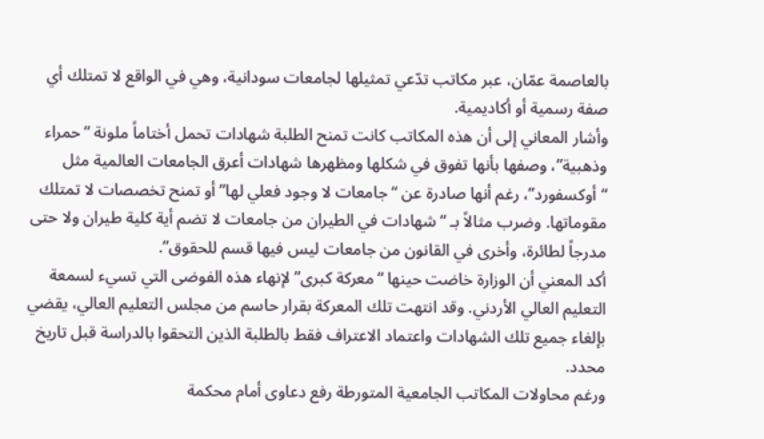بالعاصمة عمّان، عبر مكاتب تدّعي تمثيلها لجامعات سودانية، وهي في الواقع لا تمتلك أي صفة رسمية أو أكاديمية.
وأشار المعاني إلى أن هذه المكاتب كانت تمنح الطلبة شهادات تحمل أختاماً ملونة “حمراء وذهبية”، وصفها بأنها تفوق في شكلها ومظهرها شهادات أعرق الجامعات العالمية مثل “أوكسفورد”، رغم أنها صادرة عن “جامعات لا وجود فعلي لها” أو تمنح تخصصات لا تمتلك مقوماتها. وضرب مثالاً بـ “شهادات في الطيران من جامعات لا تضم أية كلية طيران ولا حتى مدرجاً لطائرة، وأخرى في القانون من جامعات ليس فيها قسم للحقوق”.
أكد المعني أن الوزارة خاضت حينها “معركة كبرى” لإنهاء هذه الفوضى التي تسيء لسمعة التعليم العالي الأردني. وقد انتهت تلك المعركة بقرار حاسم من مجلس التعليم العالي، يقضي بإلغاء جميع تلك الشهادات واعتماد الاعتراف فقط بالطلبة الذين التحقوا بالدراسة قبل تاريخ محدد.
ورغم محاولات المكاتب الجامعية المتورطة رفع دعاوى أمام محكمة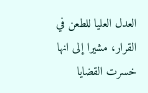العدل العليا للطعن في القرار، مشيرا إلى انها خسرت القضايا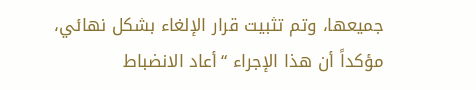جميعها، وتم تثبيت قرار الإلغاء بشكل نهائي، مؤكداً أن هذا الإجراء “أعاد الانضباط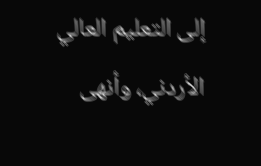إلى التعليم العالي الأردني، وأنهى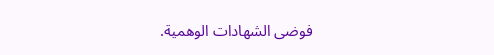فوضى الشهادات الوهمية.